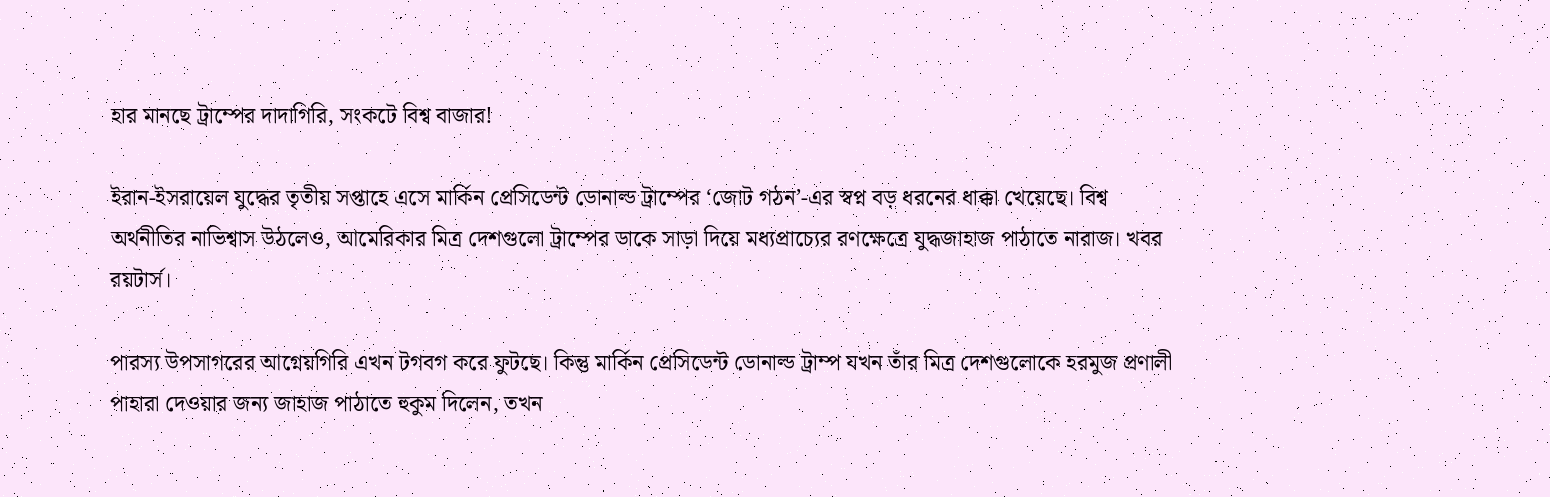হার মানছে ট্রাম্পের দাদাগিরি, সংকটে বিশ্ব বাজার!

ইরান-ইসরায়েল যুদ্ধের তৃতীয় সপ্তাহে এসে মার্কিন প্রেসিডেন্ট ডোনাল্ড ট্রাম্পের ‘জোট গঠন’-এর স্বপ্ন বড় ধরনের ধাক্কা খেয়েছে। বিশ্ব অর্থনীতির নাভিশ্বাস উঠলেও, আমেরিকার মিত্র দেশগুলো ট্রাম্পের ডাকে সাড়া দিয়ে মধ্যপ্রাচ্যের রণক্ষেত্রে যুদ্ধজাহাজ পাঠাতে নারাজ। খবর রয়টার্স।

পারস্য উপসাগরের আগ্নেয়গিরি এখন টগবগ করে ফুটছে। কিন্তু মার্কিন প্রেসিডেন্ট ডোনাল্ড ট্রাম্প যখন তাঁর মিত্র দেশগুলোকে হরমুজ প্রণালী পাহারা দেওয়ার জন্য জাহাজ পাঠাতে হুকুম দিলেন, তখন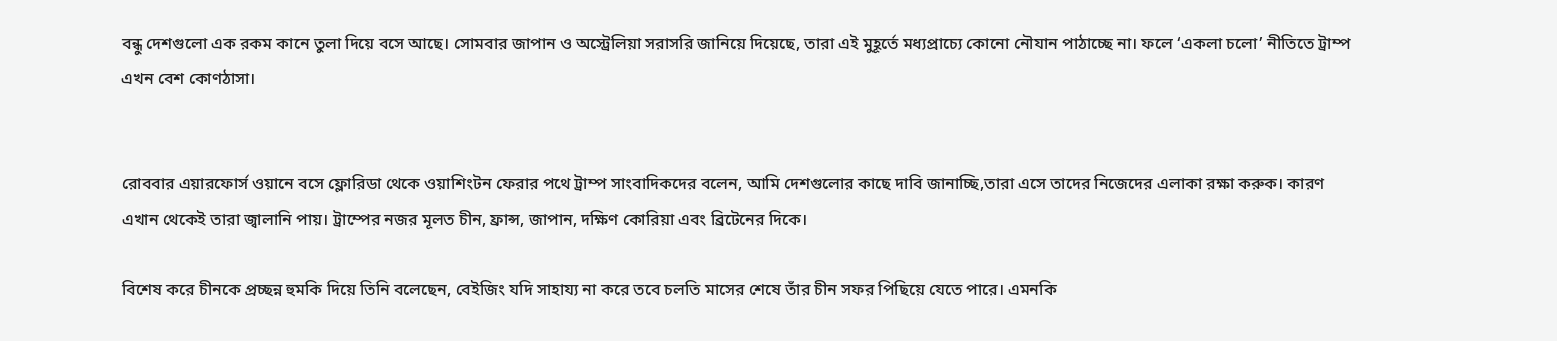বন্ধু দেশগুলো এক রকম কানে তুলা দিয়ে বসে আছে। সোমবার জাপান ও অস্ট্রেলিয়া সরাসরি জানিয়ে দিয়েছে, তারা এই মুহূর্তে মধ্যপ্রাচ্যে কোনো নৌযান পাঠাচ্ছে না। ফলে ‘একলা চলো’ নীতিতে ট্রাম্প এখন বেশ কোণঠাসা।


রোববার এয়ারফোর্স ওয়ানে বসে ফ্লোরিডা থেকে ওয়াশিংটন ফেরার পথে ট্রাম্প সাংবাদিকদের বলেন, আমি দেশগুলোর কাছে দাবি জানাচ্ছি,তারা এসে তাদের নিজেদের এলাকা রক্ষা করুক। কারণ এখান থেকেই তারা জ্বালানি পায়। ট্রাম্পের নজর মূলত চীন, ফ্রান্স, জাপান, দক্ষিণ কোরিয়া এবং ব্রিটেনের দিকে।

বিশেষ করে চীনকে প্রচ্ছন্ন হুমকি দিয়ে তিনি বলেছেন, বেইজিং যদি সাহায্য না করে তবে চলতি মাসের শেষে তাঁর চীন সফর পিছিয়ে যেতে পারে। এমনকি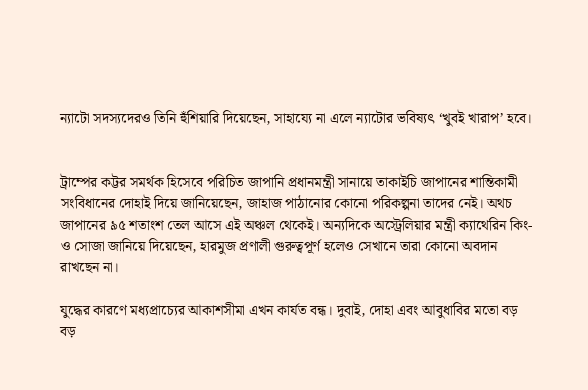ন্যাটো সদস্যদেরও তিনি হুঁশিয়ারি দিয়েছেন, সাহায্যে না এলে ন্যাটোর ভবিষ্যৎ ‘খুবই খারাপ’ হবে।


ট্রাম্পের কট্টর সমর্থক হিসেবে পরিচিত জাপানি প্রধানমন্ত্রী সানায়ে তাকাইচি জাপানের শান্তিকামী সংবিধানের দোহাই দিয়ে জানিয়েছেন, জাহাজ পাঠানোর কোনো পরিকল্পনা তাদের নেই। অথচ জাপানের ৯৫ শতাংশ তেল আসে এই অঞ্চল থেকেই। অন্যদিকে অস্ট্রেলিয়ার মন্ত্রী ক্যাথেরিন কিং-ও সোজা জানিয়ে দিয়েছেন, হারমুজ প্রণালী গুরুত্বপূর্ণ হলেও সেখানে তারা কোনো অবদান রাখছেন না।

যুদ্ধের কারণে মধ্যপ্রাচ্যের আকাশসীমা এখন কার্যত বন্ধ। দুবাই, দোহা এবং আবুধাবির মতো বড় বড়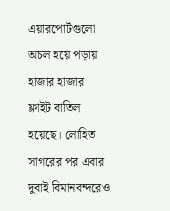এয়ারপোর্টগুলো অচল হয়ে পড়ায় হাজার হাজার ফ্লাইট বাতিল হয়েছে। লোহিত সাগরের পর এবার দুবাই বিমানবন্দরেও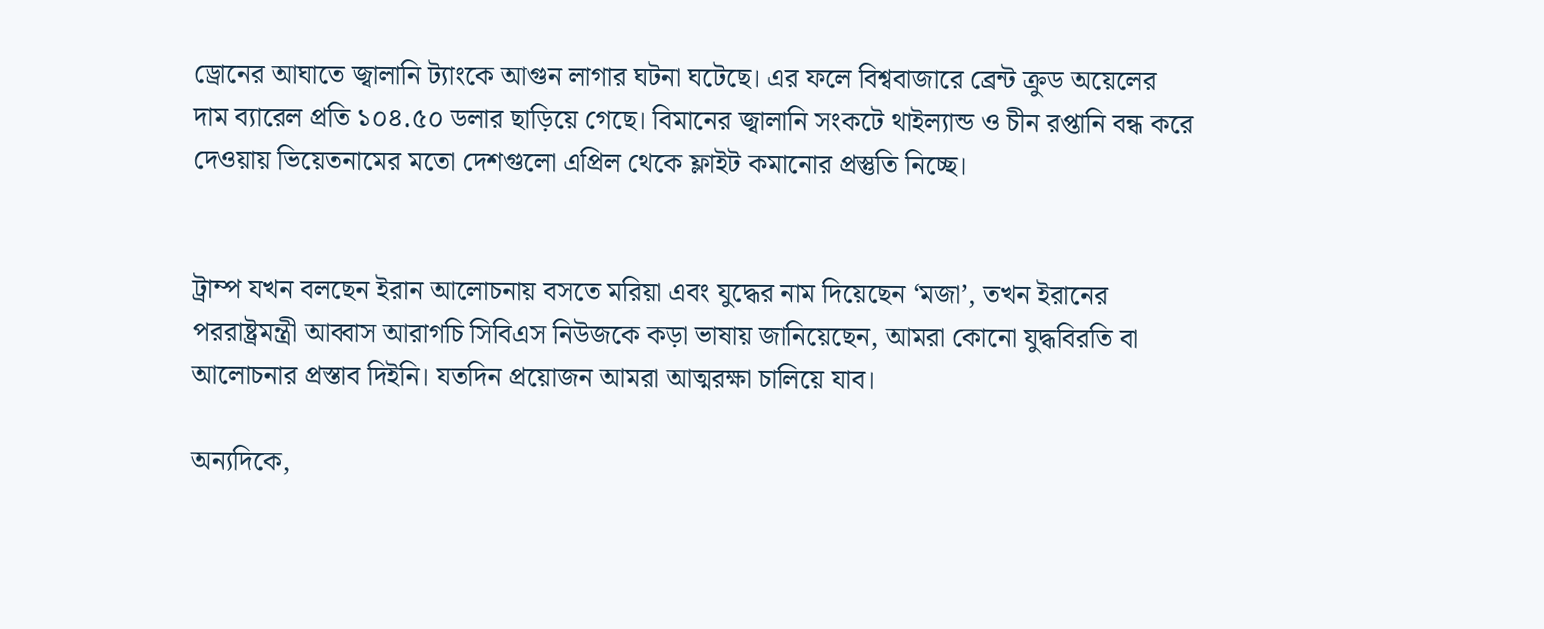ড্রোনের আঘাতে জ্বালানি ট্যাংকে আগুন লাগার ঘটনা ঘটেছে। এর ফলে বিশ্ববাজারে ব্রেন্ট ক্রুড অয়েলের দাম ব্যারেল প্রতি ১০৪.৫০ ডলার ছাড়িয়ে গেছে। বিমানের জ্বালানি সংকটে থাইল্যান্ড ও চীন রপ্তানি বন্ধ করে দেওয়ায় ভিয়েতনামের মতো দেশগুলো এপ্রিল থেকে ফ্লাইট কমানোর প্রস্তুতি নিচ্ছে।


ট্রাম্প যখন বলছেন ইরান আলোচনায় বসতে মরিয়া এবং যুদ্ধের নাম দিয়েছেন ‘মজা’, তখন ইরানের পররাষ্ট্রমন্ত্রী আব্বাস আরাগচি সিবিএস নিউজকে কড়া ভাষায় জানিয়েছেন, আমরা কোনো যুদ্ধবিরতি বা আলোচনার প্রস্তাব দিইনি। যতদিন প্রয়োজন আমরা আত্মরক্ষা চালিয়ে যাব।

অন্যদিকে,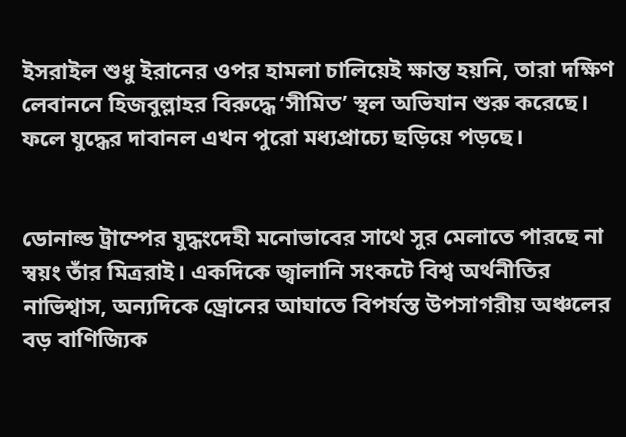ইসরাইল শুধু ইরানের ওপর হামলা চালিয়েই ক্ষান্ত হয়নি, তারা দক্ষিণ লেবাননে হিজবুল্লাহর বিরুদ্ধে ‘সীমিত’ স্থল অভিযান শুরু করেছে। ফলে যুদ্ধের দাবানল এখন পুরো মধ্যপ্রাচ্যে ছড়িয়ে পড়ছে।


ডোনাল্ড ট্রাম্পের যুদ্ধংদেহী মনোভাবের সাথে সুর মেলাতে পারছে না স্বয়ং তাঁর মিত্ররাই। একদিকে জ্বালানি সংকটে বিশ্ব অর্থনীতির নাভিশ্বাস, অন্যদিকে ড্রোনের আঘাতে বিপর্যস্ত উপসাগরীয় অঞ্চলের বড় বাণিজ্যিক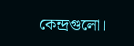কেন্দ্রগুলো।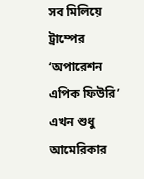সব মিলিয়ে ট্রাম্পের ‘অপারেশন এপিক ফিউরি’ এখন শুধু আমেরিকার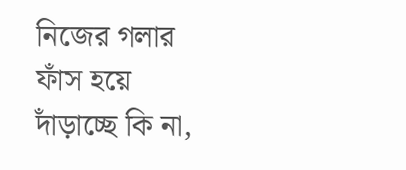নিজের গলার ফাঁস হয়ে দাঁড়াচ্ছে কি না,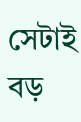সেটাই বড়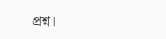প্রশ্ন।